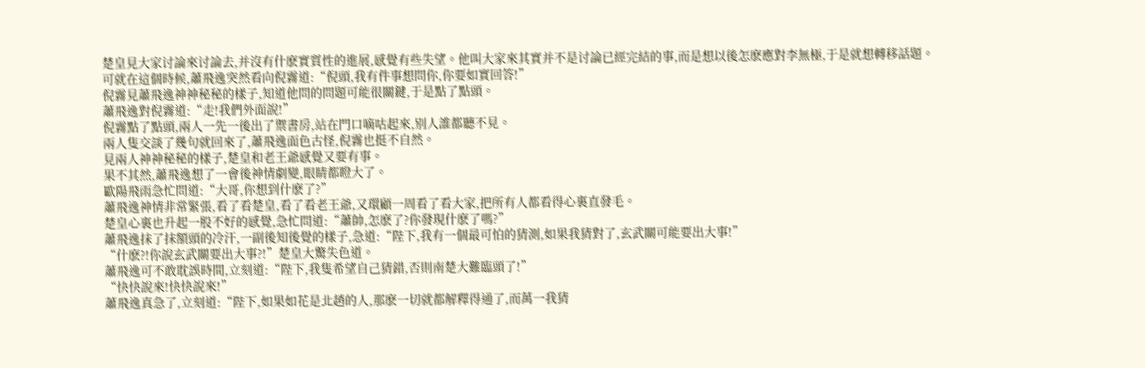楚皇見大家讨論來讨論去,并沒有什麽實質性的進展,感覺有些失望。他叫大家來其實并不是讨論已經完結的事,而是想以後怎麽應對李無極,于是就想轉移話題。
可就在這個時候,蕭飛逸突然看向倪霧道:“倪頭,我有件事想問你,你要如實回答!”
倪霧見蕭飛逸神神秘秘的樣子,知道他問的問題可能很關鍵,于是點了點頭。
蕭飛逸對倪霧道:“走!我們外面說!”
倪霧點了點頭,兩人一先一後出了禦書房,站在門口嘀咕起來,别人誰都聽不見。
兩人隻交談了幾句就回來了,蕭飛逸面色古怪,倪霧也挺不自然。
見兩人神神秘秘的樣子,楚皇和老王爺感覺又要有事。
果不其然,蕭飛逸想了一會後神情劇變,眼睛都瞪大了。
歐陽飛雨急忙問道:“大哥,你想到什麽了?”
蕭飛逸神情非常緊張,看了看楚皇,看了看老王爺,又環顧一周看了看大家,把所有人都看得心裏直發毛。
楚皇心裏也升起一股不好的感覺,急忙問道:“蕭帥,怎麽了?你發現什麽了嗎?”
蕭飛逸抹了抹額頭的冷汗,一副後知後覺的樣子,急道:“陛下,我有一個最可怕的猜測,如果我猜對了,玄武關可能要出大事!”
“什麽?!你說玄武關要出大事?!”楚皇大驚失色道。
蕭飛逸可不敢耽誤時間,立刻道:“陛下,我隻希望自己猜錯,否則南楚大難臨頭了!”
“快快說來!快快說來!”
蕭飛逸真急了,立刻道:“陛下,如果如花是北趙的人,那麽一切就都解釋得通了,而萬一我猜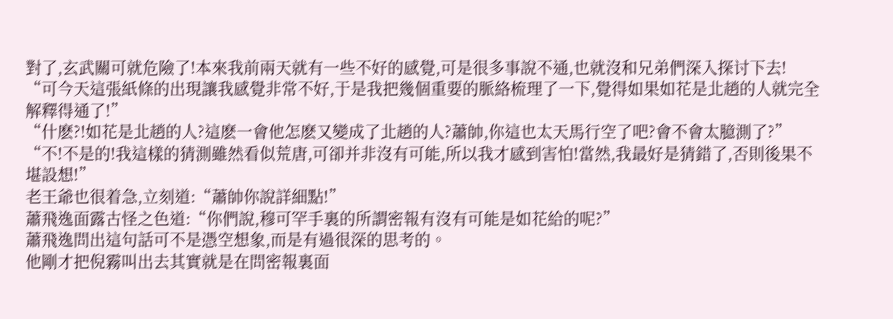對了,玄武關可就危險了!本來我前兩天就有一些不好的感覺,可是很多事說不通,也就沒和兄弟們深入探讨下去!
“可今天這張紙條的出現讓我感覺非常不好,于是我把幾個重要的脈絡梳理了一下,覺得如果如花是北趙的人就完全解釋得通了!”
“什麽?!如花是北趙的人?這麽一會他怎麽又變成了北趙的人?蕭帥,你這也太天馬行空了吧?會不會太臆測了?”
“不!不是的!我這樣的猜測雖然看似荒唐,可卻并非沒有可能,所以我才感到害怕!當然,我最好是猜錯了,否則後果不堪設想!”
老王爺也很着急,立刻道:“蕭帥你說詳細點!”
蕭飛逸面露古怪之色道:“你們說,穆可罕手裏的所謂密報有沒有可能是如花給的呢?”
蕭飛逸問出這句話可不是憑空想象,而是有過很深的思考的。
他剛才把倪霧叫出去其實就是在問密報裏面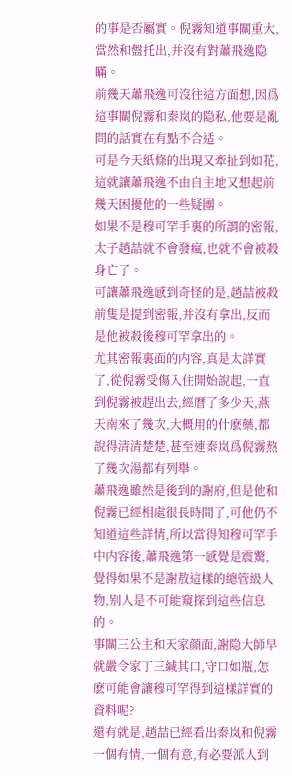的事是否屬實。倪霧知道事關重大,當然和盤托出,并沒有對蕭飛逸隐瞞。
前幾天蕭飛逸可沒往這方面想,因爲這事關倪霧和秦岚的隐私,他要是亂問的話實在有點不合适。
可是今天紙條的出現又牽扯到如花,這就讓蕭飛逸不由自主地又想起前幾天困擾他的一些疑團。
如果不是穆可罕手裏的所謂的密報,太子趙喆就不會發瘋,也就不會被殺身亡了。
可讓蕭飛逸感到奇怪的是,趙喆被殺前隻是提到密報,并沒有拿出,反而是他被殺後穆可罕拿出的。
尤其密報裏面的内容,真是太詳實了,從倪霧受傷入住開始說起,一直到倪霧被趕出去,經曆了多少天,燕天南來了幾次,大概用的什麽藥,都說得清清楚楚,甚至連秦岚爲倪霧熬了幾次湯都有列舉。
蕭飛逸雖然是後到的謝府,但是他和倪霧已經相處很長時間了,可他仍不知道這些詳情,所以當得知穆可罕手中内容後,蕭飛逸第一感覺是震驚,覺得如果不是謝敖這樣的總管級人物,别人是不可能窺探到這些信息的。
事關三公主和天家顔面,謝隐大師早就嚴令家丁三緘其口,守口如瓶,怎麽可能會讓穆可罕得到這樣詳實的資料呢?
還有就是,趙喆已經看出秦岚和倪霧一個有情,一個有意,有必要派人到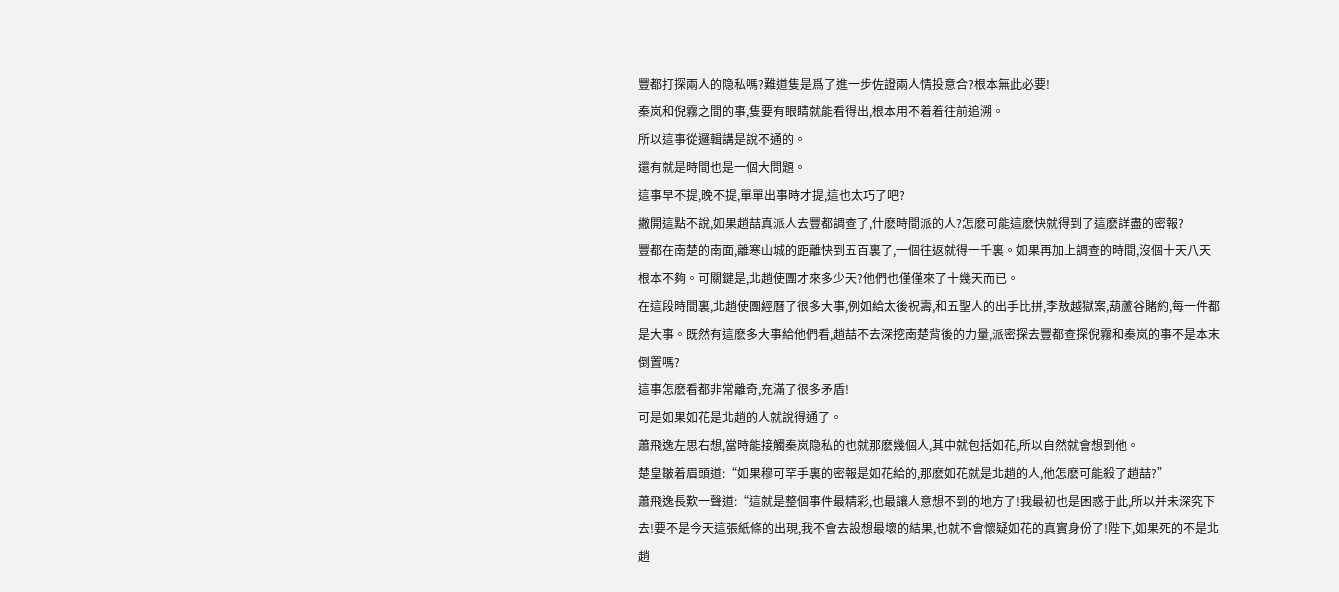豐都打探兩人的隐私嗎?難道隻是爲了進一步佐證兩人情投意合?根本無此必要!
秦岚和倪霧之間的事,隻要有眼睛就能看得出,根本用不着着往前追溯。
所以這事從邏輯講是說不通的。
還有就是時間也是一個大問題。
這事早不提,晚不提,單單出事時才提,這也太巧了吧?
撇開這點不說,如果趙喆真派人去豐都調查了,什麽時間派的人?怎麽可能這麽快就得到了這麽詳盡的密報?
豐都在南楚的南面,離寒山城的距離快到五百裏了,一個往返就得一千裏。如果再加上調查的時間,沒個十天八天根本不夠。可關鍵是,北趙使團才來多少天?他們也僅僅來了十幾天而已。
在這段時間裏,北趙使團經曆了很多大事,例如給太後祝壽,和五聖人的出手比拼,李敖越獄案,葫蘆谷賭約,每一件都是大事。既然有這麽多大事給他們看,趙喆不去深挖南楚背後的力量,派密探去豐都查探倪霧和秦岚的事不是本末倒置嗎?
這事怎麽看都非常離奇,充滿了很多矛盾!
可是如果如花是北趙的人就說得通了。
蕭飛逸左思右想,當時能接觸秦岚隐私的也就那麽幾個人,其中就包括如花,所以自然就會想到他。
楚皇皺着眉頭道:“如果穆可罕手裏的密報是如花給的,那麽如花就是北趙的人,他怎麽可能殺了趙喆?”
蕭飛逸長歎一聲道:“這就是整個事件最精彩,也最讓人意想不到的地方了!我最初也是困惑于此,所以并未深究下去!要不是今天這張紙條的出現,我不會去設想最壞的結果,也就不會懷疑如花的真實身份了!陛下,如果死的不是北趙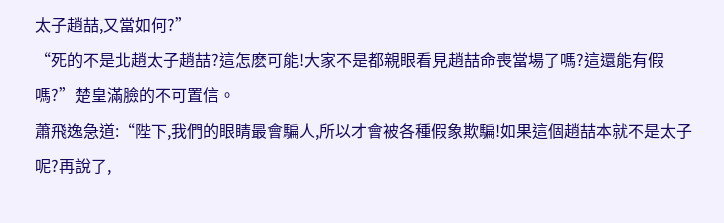太子趙喆,又當如何?”
“死的不是北趙太子趙喆?這怎麽可能!大家不是都親眼看見趙喆命喪當場了嗎?這還能有假嗎?”楚皇滿臉的不可置信。
蕭飛逸急道:“陛下,我們的眼睛最會騙人,所以才會被各種假象欺騙!如果這個趙喆本就不是太子呢?再說了,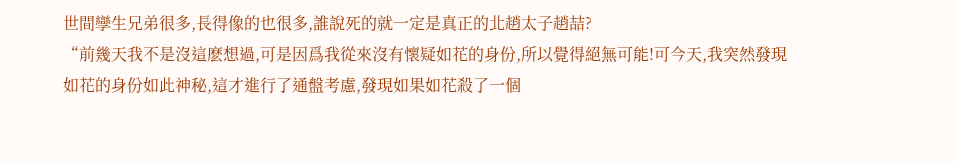世間孿生兄弟很多,長得像的也很多,誰說死的就一定是真正的北趙太子趙喆?
“前幾天我不是沒這麽想過,可是因爲我從來沒有懷疑如花的身份,所以覺得絕無可能!可今天,我突然發現如花的身份如此神秘,這才進行了通盤考慮,發現如果如花殺了一個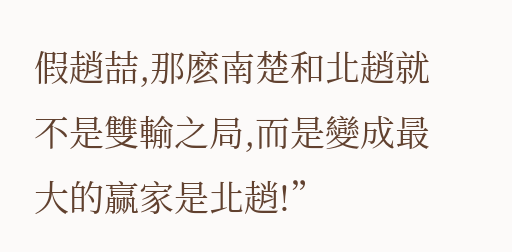假趙喆,那麽南楚和北趙就不是雙輸之局,而是變成最大的赢家是北趙!”